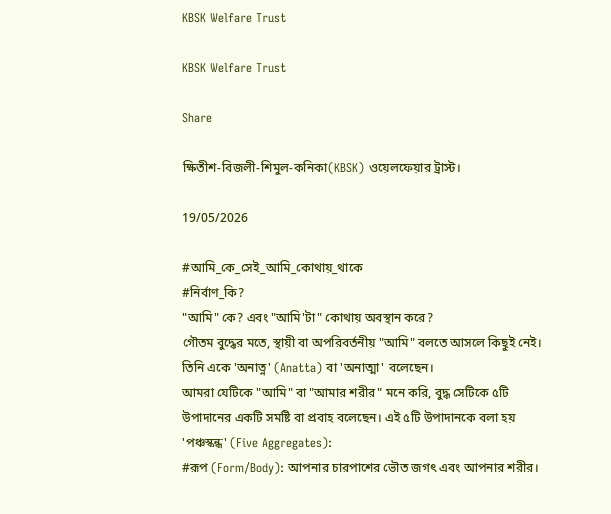KBSK Welfare Trust

KBSK Welfare Trust

Share

ক্ষিতীশ-বিজলী-শিমুল-কনিকা(KBSK) ওয়েলফেয়ার ট্রাস্ট।

19/05/2026

#আমি_কে_সেই_আমি_কোথায়_থাকে
#নির্বাণ_কি?
"আমি" কে? এবং "আমি'টা" কোথায় অবস্থান করে?
গৌতম বুদ্ধের মতে, স্থায়ী বা অপরিবর্তনীয় "আমি" বলতে আসলে কিছুই নেই। তিনি একে 'অনাত্ন' (Anatta) বা 'অনাত্মা' বলেছেন।
আমরা যেটিকে "আমি" বা "আমার শরীর" মনে করি, বুদ্ধ সেটিকে ৫টি উপাদানের একটি সমষ্টি বা প্রবাহ বলেছেন। এই ৫টি উপাদানকে বলা হয় 'পঞ্চস্কন্ধ' (Five Aggregates):
#রূপ (Form/Body): আপনার চারপাশের ভৌত জগৎ এবং আপনার শরীর।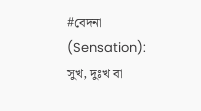#বেদনা (Sensation): সুখ, দুঃখ বা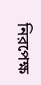নিরপেক্ষ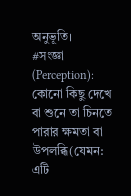অনুভূতি।
#সংজ্ঞা (Perception): কোনো কিছু দেখে বা শুনে তা চিনতে পারার ক্ষমতা বা উপলব্ধি(যেমন: এটি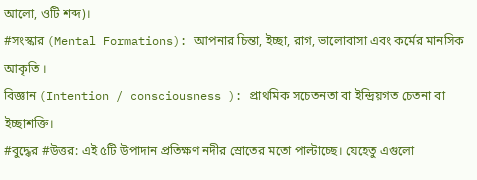আলো, ওটি শব্দ)।
#সংস্কার (Mental Formations): আপনার চিন্তা, ইচ্ছা, রাগ, ভালোবাসা এবং কর্মের মানসিক আকৃতি ।
বিজ্ঞান (Intention / consciousness ): প্রাথমিক সচেতনতা বা ইন্দ্রিয়গত চেতনা বা ইচ্ছাশক্তি।
#বুদ্ধের #উত্তর: এই ৫টি উপাদান প্রতিক্ষণ নদীর স্রোতের মতো পাল্টাচ্ছে। যেহেতু এগুলো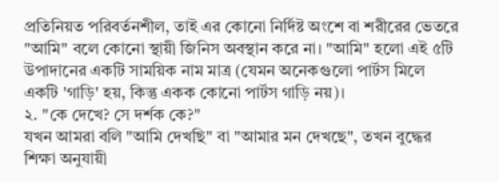প্রতিনিয়ত পরিবর্তনশীল, তাই এর কোনো নির্দিষ্ট অংশে বা শরীরের ভেতরে "আমি" বলে কোনো স্থায়ী জিনিস অবস্থান করে না। "আমি" হলো এই ৫টি উপাদানের একটি সাময়িক নাম মাত্র (যেমন অনেকগুলো পার্টস মিলে একটি 'গাড়ি' হয়, কিন্তু একক কোনো পার্টস গাড়ি নয়)।
২. "কে দেখে? সে দর্শক কে?"
যখন আমরা বলি "আমি দেখছি" বা "আমার মন দেখছে", তখন বুদ্ধের শিক্ষা অনুযায়ী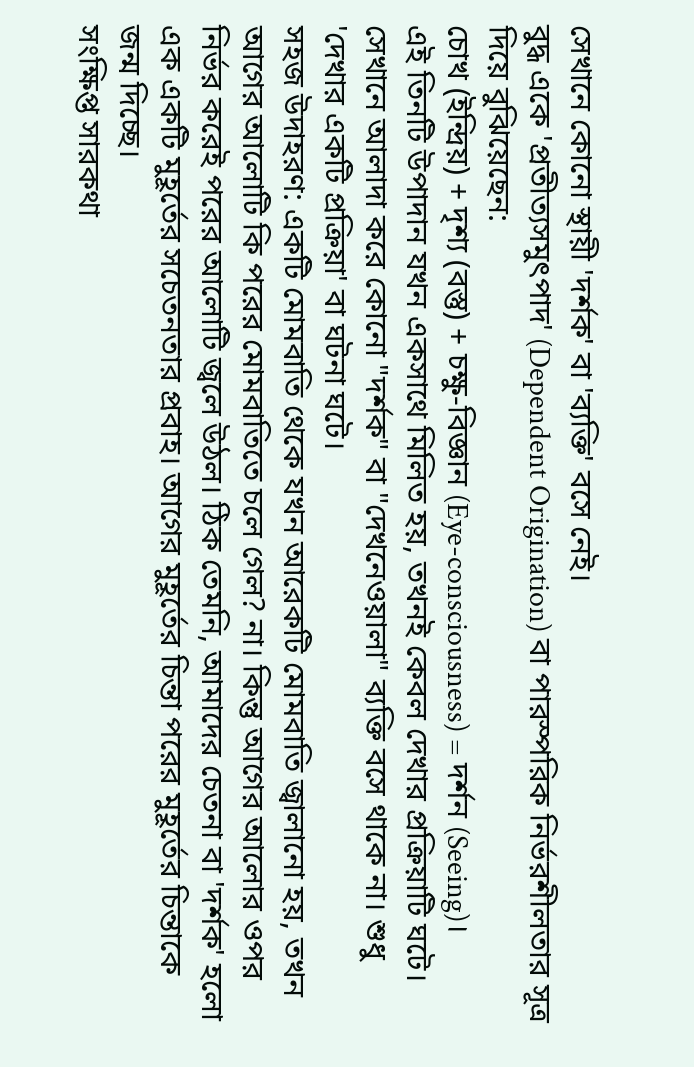সেখানে কোনো স্থায়ী 'দর্শক' বা 'ব্যক্তি' বসে নেই।
বুদ্ধ একে 'প্রতীত্যসমুৎপাদ' (Dependent Origination) বা পারস্পরিক নির্ভরশীলতার সূত্র দিয়ে বুঝিয়েছেন:
চোখ (ইন্দ্রিয়) + দৃশ্য (বস্তু) + চক্ষু-বিজ্ঞান (Eye-consciousness) = দর্শন (Seeing)।
এই তিনটি উপাদান যখন একসাথে মিলিত হয়, তখনই কেবল দেখার প্রক্রিয়াটি ঘটে।
সেখানে আলাদা করে কোনো "দর্শক" বা "দেখনেওয়ালা" ব্যক্তি বসে থাকে না। শুধু 'দেখার একটি প্রক্রিয়া' বা ঘটনা ঘটে।
সহজ উদাহরণ: একটি মোমবাতি থেকে যখন আরেকটি মোমবাতি জ্বালানো হয়, তখন আগের আলোটি কি পরের মোমবাতিতে চলে গেল? না। কিন্তু আগের আলোর ওপর নির্ভর করেই পরের আলোটি জ্বলে উঠল। ঠিক তেমনি, আমাদের চেতনা বা 'দর্শক' হলো এক একটি মুহূর্তের সচেতনতার প্রবাহ। আগের মুহূর্তের চিন্তা পরের মুহূর্তের চিন্তাকে জন্ম দিচ্ছে।
সংক্ষিপ্ত সারকথা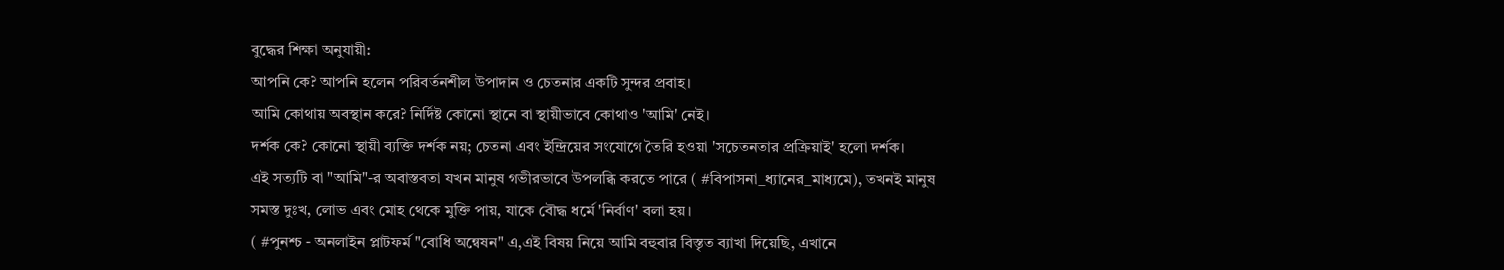বুদ্ধের শিক্ষা অনুযায়ী:
আপনি কে? আপনি হলেন পরিবর্তনশীল উপাদান ও চেতনার একটি সুন্দর প্রবাহ।
আমি কোথায় অবস্থান করে? নির্দিষ্ট কোনো স্থানে বা স্থায়ীভাবে কোথাও 'আমি' নেই।
দর্শক কে? কোনো স্থায়ী ব্যক্তি দর্শক নয়; চেতনা এবং ইন্দ্রিয়ের সংযোগে তৈরি হওয়া 'সচেতনতার প্রক্রিয়াই' হলো দর্শক।
এই সত্যটি বা "আমি"-র অবাস্তবতা যখন মানুষ গভীরভাবে উপলব্ধি করতে পারে ( #বিপাসনা_ধ্যানের_মাধ্যমে), তখনই মানুষ সমস্ত দুঃখ, লোভ এবং মোহ থেকে মুক্তি পায়, যাকে বৌদ্ধ ধর্মে 'নির্বাণ' বলা হয়।
( #পুনশ্চ - অনলাইন প্লাটফর্ম "বোধি অন্বেষন" এ,এই বিষয় নিয়ে আমি বহুবার বিস্তৃত ব্যাখা দিয়েছি, এখানে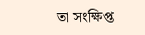তা সংক্ষিপ্ত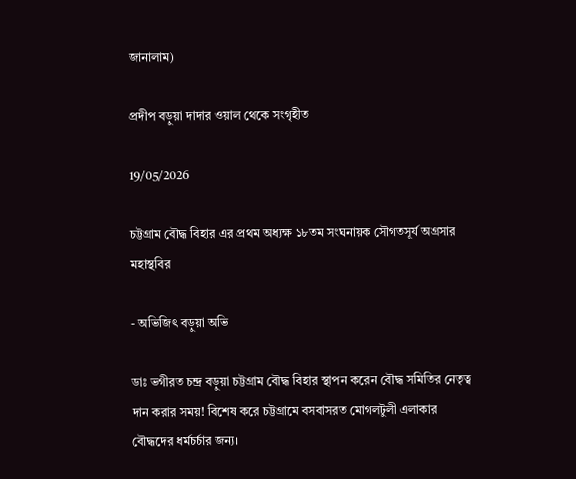জানালাম)

প্রদীপ বড়ুয়া দাদার ওয়াল থেকে সংগৃহীত

19/05/2026

চট্টগ্রাম বৌদ্ধ বিহার এর প্রথম অধ্যক্ষ ১৮তম সংঘনায়ক সৌগতসূর্য অগ্রসার মহাস্থবির

- অভিজিৎ বড়ুয়া অভি

ডাঃ ভগীরত চন্দ্র বড়ুয়া চট্টগ্রাম বৌদ্ধ বিহার স্থাপন করেন বৌদ্ধ সমিতির নেতৃত্ব দান করার সময়! বিশেষ করে চট্টগ্রামে বসবাসরত মোগলটুলী এলাকার বৌদ্ধদের ধর্মচর্চার জন্য।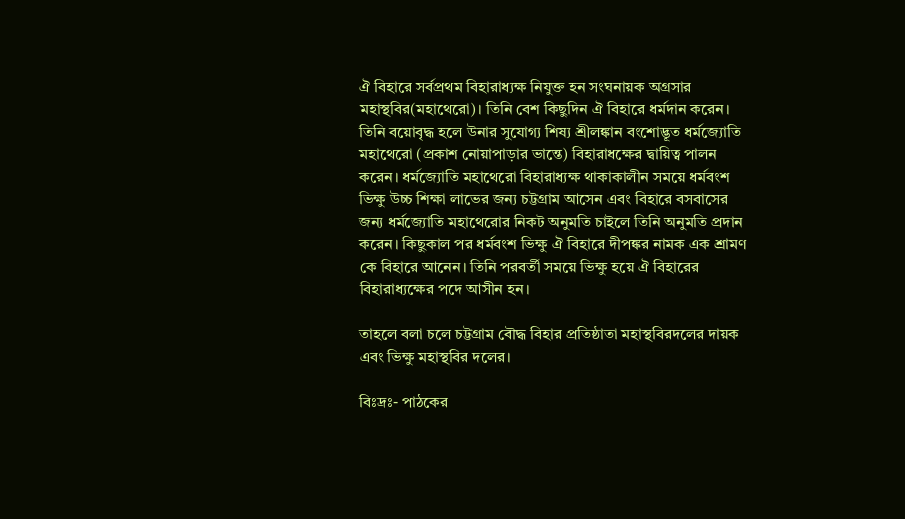ঐ বিহারে সর্বপ্রথম বিহারাধ্যক্ষ নিযুক্ত হন সংঘনায়ক অগ্রসার মহাস্থবির(মহাথেরো)। তিনি বেশ কিছুদিন ঐ বিহারে ধর্মদান করেন। তিনি বয়োবৃদ্ধ হলে উনার সুযোগ্য শিষ্য শ্রীলঙ্কান বংশোদ্ভূত ধর্মজ্যোতি মহাথেরো (প্রকাশ নোয়াপাড়ার ভান্তে) বিহারাধক্ষের দ্বায়িত্ব পালন করেন। ধর্মজ্যোতি মহাথেরো বিহারাধ্যক্ষ থাকাকালীন সময়ে ধর্মবংশ ভিক্ষু উচ্চ শিক্ষা লাভের জন্য চট্টগ্রাম আসেন এবং বিহারে বসবাসের জন্য ধর্মজ্যোতি মহাথেরোর নিকট অনুমতি চাইলে তিনি অনুমতি প্রদান করেন। কিছুকাল পর ধর্মবংশ ভিক্ষু ঐ বিহারে দীপঙ্কর নামক এক শ্রামণ কে বিহারে আনেন। তিনি পরবর্তী সময়ে ভিক্ষু হয়ে ঐ বিহারের বিহারাধ্যক্ষের পদে আসীন হন।

তাহলে বলা চলে চট্টগ্রাম বৌদ্ধ বিহার প্রতিষ্ঠাতা মহাস্থবিরদলের দায়ক এবং ভিক্ষু মহাস্থবির দলের।

বিঃদ্রঃ- পাঠকের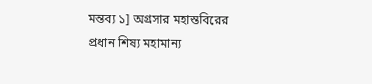মন্তব্য ১] অগ্রসার মহাস্তবিরের প্রধান শিষ্য মহামান্য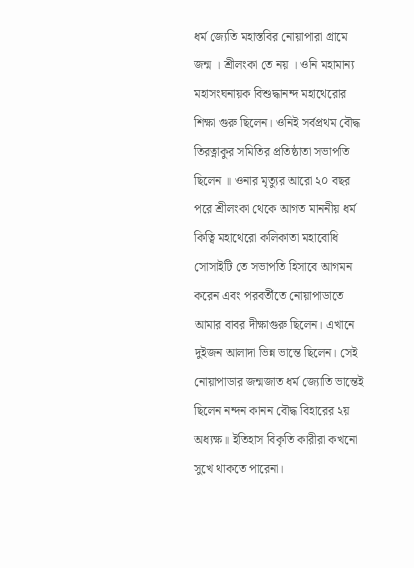ধর্ম জ্যেতি মহাস্তবির নোয়াপারা গ্রামে জন্ম । শ্রীলংকা তে নয় । ওনি মহামান্য মহাসংঘনায়ক বিশুদ্ধানন্দ মহাথেরোর শিক্ষা গুরু ছিলেন। ওনিই সর্বপ্রথম বৌদ্ধ তিরত্নাকুর সমিতির প্রতিষ্ঠাতা সভাপতি ছিলেন ॥ ওনার মৃত্যুর আরো ২০ বছর পরে শ্রীলংকা থেকে আগত মাননীয় ধর্ম কিত্বি মহাথেরো কলিকাতা মহাবোধি সোসাইটি তে সভাপতি হিসাবে আগমন করেন এবং পরবর্তীতে নোয়াপাডাতে আমার বাবর দীক্ষাগুরু ছিলেন। এখানে দুইজন আলাদা ভিন্ন ভান্তে ছিলেন। সেই নোয়াপাডার জন্মজাত ধর্ম জ্যোতি ভান্তেই ছিলেন নন্দন কানন বৌদ্ধ বিহারের ২য় অধ্যক্ষ॥ ইতিহাস বিকৃতি কারীরা কখনো সুখে থাকতে পারেনা।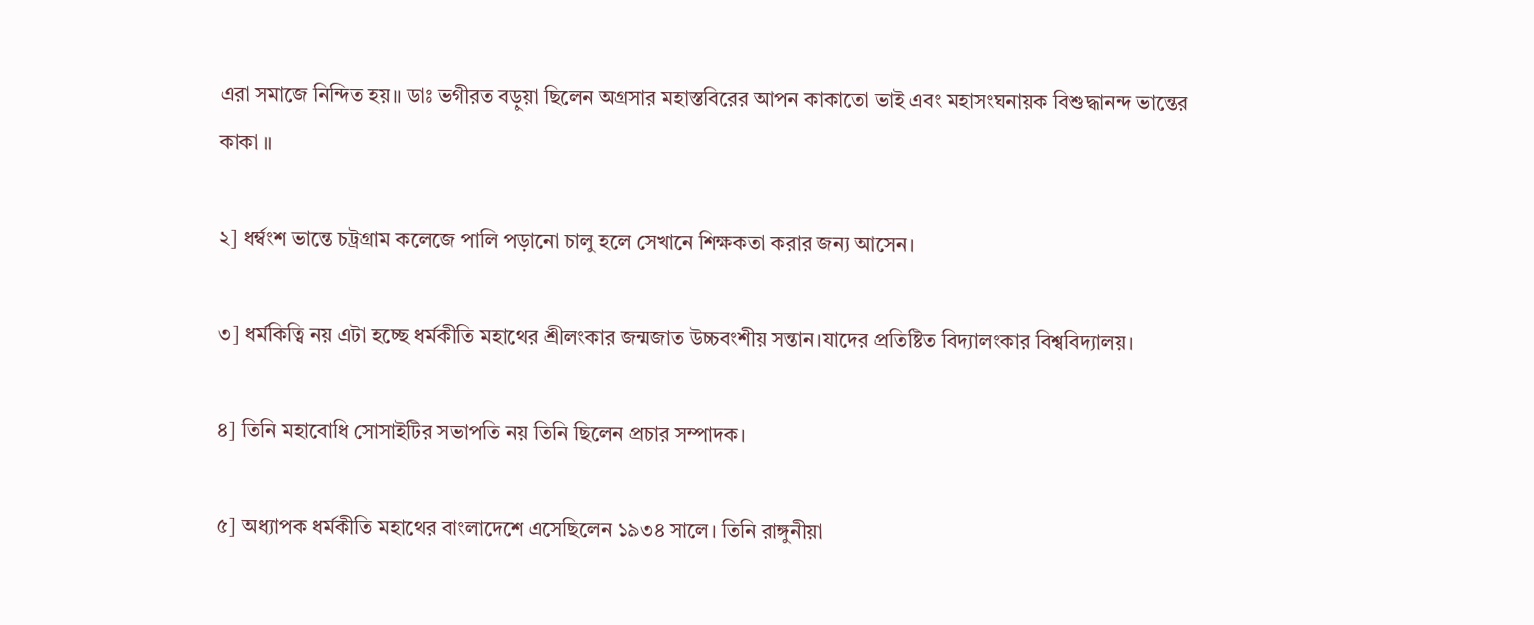এরা সমাজে নিন্দিত হয়॥ ডাঃ ভগীরত বড়ুয়া ছিলেন অগ্রসার মহাস্তবিরের আপন কাকাতো ভাই এবং মহাসংঘনায়ক বিশুদ্ধানন্দ ভান্তের কাকা ॥

২] ধর্ম্বংশ ভান্তে চট্রগ্রাম কলেজে পালি পড়ানো চালু হলে সেখানে শিক্ষকতা করার জন্য আসেন।

৩] ধর্মকিত্বি নয় এটা হচ্ছে ধর্মকীতি মহাথের শ্রীলংকার জন্মজাত উচ্চবংশীয় সন্তান।যাদের প্রতিষ্টিত বিদ্যালংকার বিশ্ববিদ্যালয়।

৪] তিনি মহাবোধি সোসাইটির সভাপতি নয় তিনি ছিলেন প্রচার সম্পাদক।

৫] অধ্যাপক ধর্মকীতি মহাথের বাংলাদেশে এসেছিলেন ১৯৩৪ সালে। তিনি রাঙ্গুনীয়া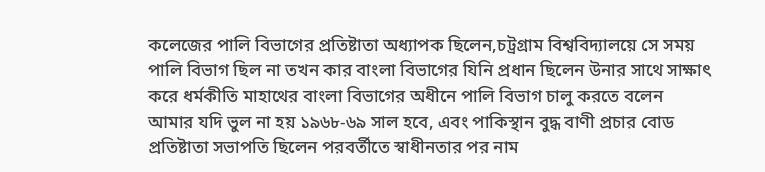কলেজের পালি বিভাগের প্রতিষ্টাতা অধ্যাপক ছিলেন,চট্রগ্রাম বিশ্ববিদ্যালয়ে সে সময় পালি বিভাগ ছিল না তখন কার বাংলা বিভাগের যিনি প্রধান ছিলেন উনার সাথে সাক্ষাৎ করে ধর্মকীতি মাহাথের বাংলা বিভাগের অধীনে পালি বিভাগ চালু করতে বলেন আমার যদি ভুল না হয় ১৯৬৮-৬৯ সাল হবে, এবং পাকিস্থান বুদ্ধ বাণী প্রচার বোড প্রতিষ্টাতা সভাপতি ছিলেন পরবর্তীতে স্বাধীনতার পর নাম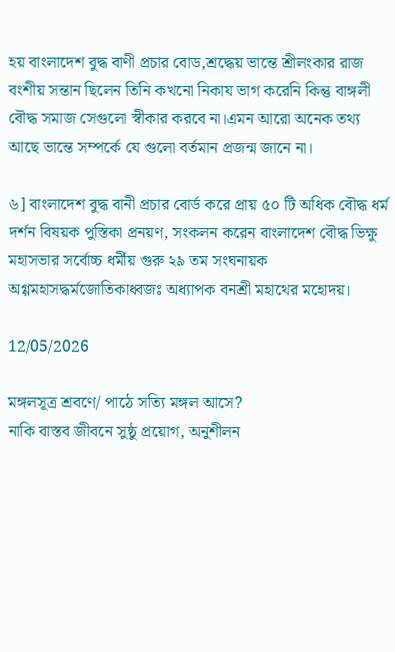হয় বাংলাদেশ বুদ্ধ বাণী প্রচার বোড,শ্রদ্ধেয় ভান্তে শ্রীলংকার রাজ বংশীয় সন্তান ছিলেন তিনি কখনো নিকায ভাগ করেনি কিন্তু বাঙ্গলী বৌদ্ধ সমাজ সেগুলো স্বীকার করবে না।এমন আরো অনেক তথ্য আছে ভান্তে সম্পর্কে যে গুলো বর্তমান প্রজন্ম জানে না।

৬] বাংলাদেশ বুদ্ধ বানী প্রচার বোর্ড করে প্রায় ৫০ টি অধিক বৌদ্ধ ধর্ম দর্শন বিষয়ক পুস্তিকা প্রনয়ণ, সংকলন করেন বাংলাদেশ বৌদ্ধ ভিক্ষু মহাসভার সর্বোচ্চ ধর্মীয় গুরু ২৯ তম সংঘনায়ক অগ্গমহাসদ্ধর্মজোতিকাধ্বজঃ অধ্যাপক বনশ্রী মহাথের মহোদয়।

12/05/2026

মঙ্গলসূত্র শ্রবণে/ পাঠে সত্যি মঙ্গল আসে?
নাকি বাস্তব জীবনে সুষ্ঠু প্রয়োগ, অনুশীলন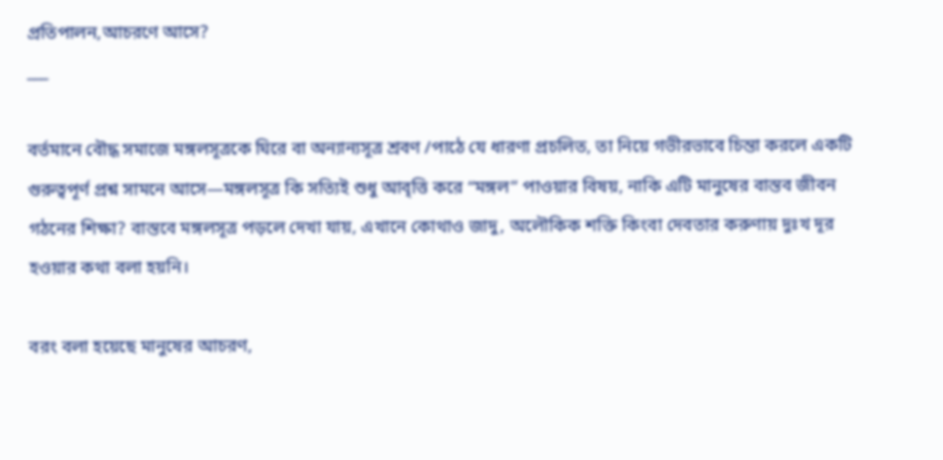প্রতিপালন,আচরণে আসে?
___

বর্তমানে বৌদ্ধ সমাজে মঙ্গলসূত্রকে ঘিরে বা অন্যান্যসূত্র শ্রবণ /পাঠে যে ধারণা প্রচলিত, তা নিয়ে গভীরভাবে চিন্তা করলে একটি গুরুত্বপূর্ণ প্রশ্ন সামনে আসে—মঙ্গলসূত্র কি সত্যিই শুধু আবৃত্তি করে “মঙ্গল” পাওয়ার বিষয়, নাকি এটি মানুষের বাস্তব জীবন গঠনের শিক্ষা? বাস্তবে মঙ্গলসূত্র পড়লে দেখা যায়, এখানে কোথাও জাদু, অলৌকিক শক্তি কিংবা দেবতার করুণায় দুঃখ দূর হওয়ার কথা বলা হয়নি।

বরং বলা হয়েছে মানুষের আচরণ,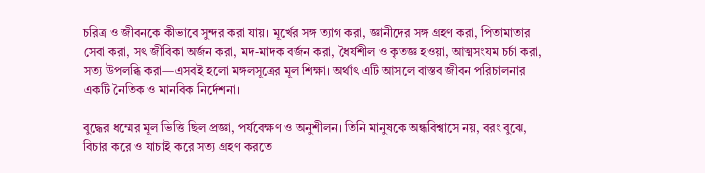চরিত্র ও জীবনকে কীভাবে সুন্দর করা যায়। মূর্খের সঙ্গ ত্যাগ করা, জ্ঞানীদের সঙ্গ গ্রহণ করা, পিতামাতার সেবা করা, সৎ জীবিকা অর্জন করা, মদ-মাদক বর্জন করা, ধৈর্যশীল ও কৃতজ্ঞ হওয়া, আত্মসংযম চর্চা করা, সত্য উপলব্ধি করা—এসবই হলো মঙ্গলসূত্রের মূল শিক্ষা। অর্থাৎ এটি আসলে বাস্তব জীবন পরিচালনার একটি নৈতিক ও মানবিক নির্দেশনা।

বুদ্ধের ধম্মের মূল ভিত্তি ছিল প্রজ্ঞা, পর্যবেক্ষণ ও অনুশীলন। তিনি মানুষকে অন্ধবিশ্বাসে নয়, বরং বুঝে, বিচার করে ও যাচাই করে সত্য গ্রহণ করতে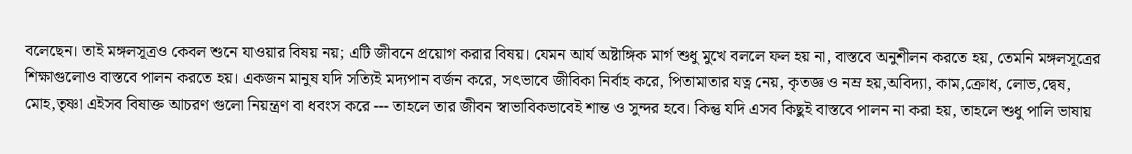বলেছেন। তাই মঙ্গলসূত্রও কেবল শুনে যাওয়ার বিষয় নয়; এটি জীবনে প্রয়োগ করার বিষয়। যেমন আর্য অষ্টাঙ্গিক মার্গ শুধু মুখে বললে ফল হয় না, বাস্তবে অনুশীলন করতে হয়, তেমনি মঙ্গলসূত্রের শিক্ষাগুলোও বাস্তবে পালন করতে হয়। একজন মানুষ যদি সত্যিই মদ্যপান বর্জন করে, সৎভাবে জীবিকা নির্বাহ করে, পিতামাতার যত্ন নেয়, কৃতজ্ঞ ও নম্র হয়,অবিদ্যা, কাম,ক্রোধ, লোভ,দ্বেষ, মোহ,তৃষ্ণা এইসব বিষাক্ত আচরণ গুলো নিয়ন্ত্রণ বা ধবংস করে --- তাহলে তার জীবন স্বাভাবিকভাবেই শান্ত ও সুন্দর হবে। কিন্তু যদি এসব কিছুই বাস্তবে পালন না করা হয়, তাহলে শুধু পালি ভাষায়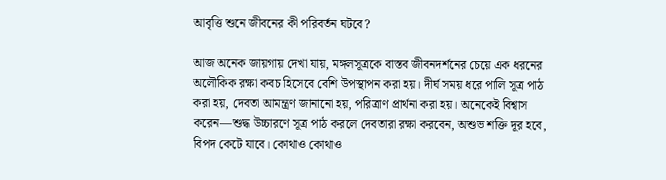আবৃত্তি শুনে জীবনের কী পরিবর্তন ঘটবে?

আজ অনেক জায়গায় দেখা যায়, মঙ্গলসূত্রকে বাস্তব জীবনদর্শনের চেয়ে এক ধরনের অলৌকিক রক্ষা কবচ হিসেবে বেশি উপস্থাপন করা হয়। দীর্ঘ সময় ধরে পালি সূত্র পাঠ করা হয়, দেবতা আমন্ত্রণ জানানো হয়, পরিত্রাণ প্রার্থনা করা হয়। অনেকেই বিশ্বাস করেন—শুদ্ধ উচ্চারণে সূত্র পাঠ করলে দেবতারা রক্ষা করবেন, অশুভ শক্তি দূর হবে, বিপদ কেটে যাবে। কোথাও কোথাও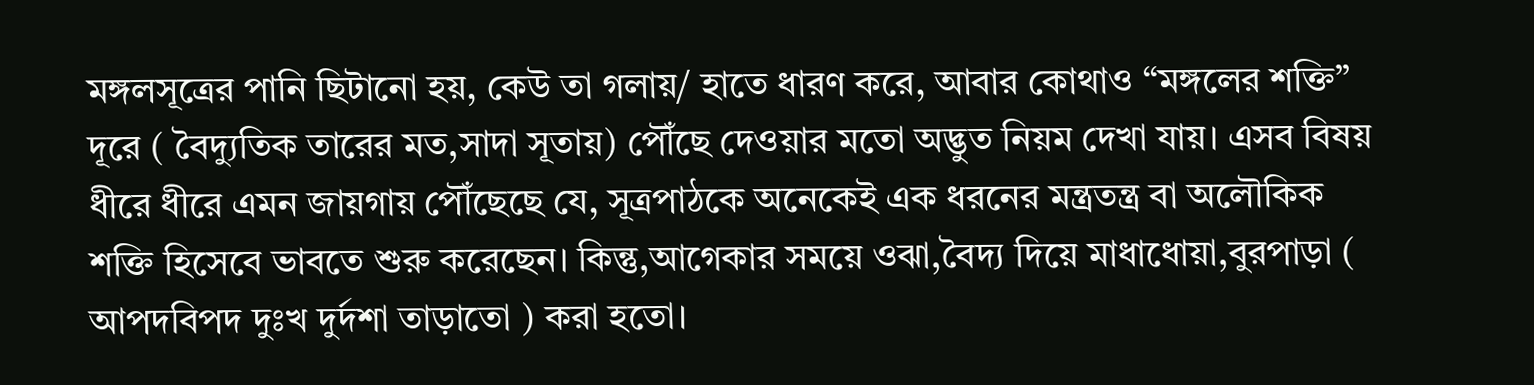মঙ্গলসূত্রের পানি ছিটানো হয়, কেউ তা গলায়/ হাতে ধারণ করে, আবার কোথাও “মঙ্গলের শক্তি” দূরে ( বৈদ্যুতিক তারের মত,সাদা সূতায়) পৌঁছে দেওয়ার মতো অদ্ভুত নিয়ম দেখা যায়। এসব বিষয় ধীরে ধীরে এমন জায়গায় পৌঁছেছে যে, সূত্রপাঠকে অনেকেই এক ধরনের মন্ত্রতন্ত্র বা অলৌকিক শক্তি হিসেবে ভাবতে শুরু করেছেন। কিন্তু,আগেকার সময়ে ওঝা,বৈদ্য দিয়ে মাধাধোয়া,বুরপাড়া ( আপদবিপদ দুঃখ দুর্দশা তাড়াতো ) করা হতো।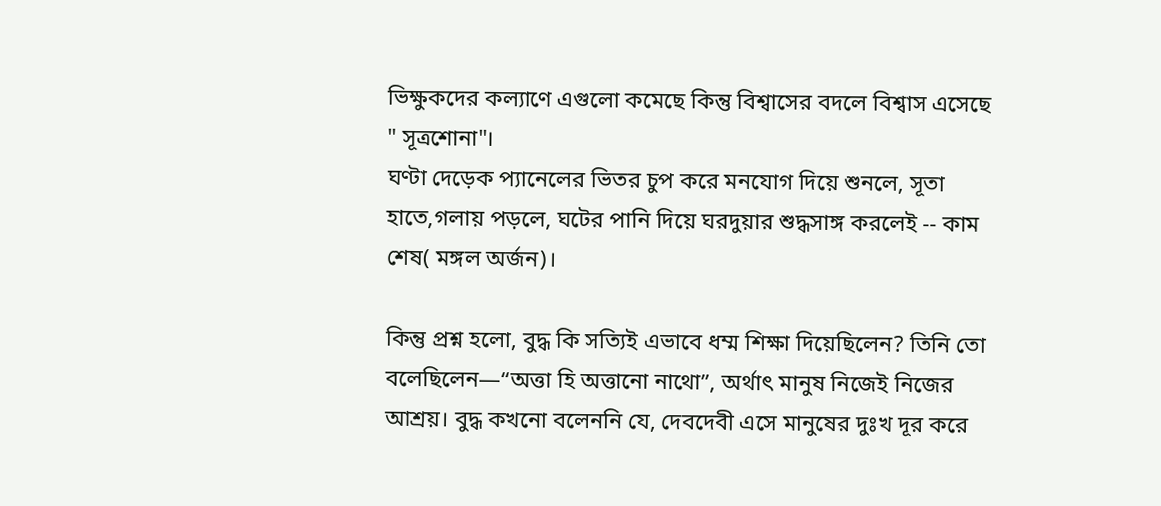ভিক্ষুকদের কল্যাণে এগুলো কমেছে কিন্তু বিশ্বাসের বদলে বিশ্বাস এসেছে " সূত্রশোনা"।
ঘণ্টা দেড়েক প্যানেলের ভিতর চুপ করে মনযোগ দিয়ে শুনলে, সূতা হাতে,গলায় পড়লে, ঘটের পানি দিয়ে ঘরদুয়ার শুদ্ধসাঙ্গ করলেই -- কাম শেষ( মঙ্গল অর্জন)।

কিন্তু প্রশ্ন হলো, বুদ্ধ কি সত্যিই এভাবে ধম্ম শিক্ষা দিয়েছিলেন? তিনি তো বলেছিলেন—“অত্তা হি অত্তানো নাথো”, অর্থাৎ মানুষ নিজেই নিজের আশ্রয়। বুদ্ধ কখনো বলেননি যে, দেবদেবী এসে মানুষের দুঃখ দূর করে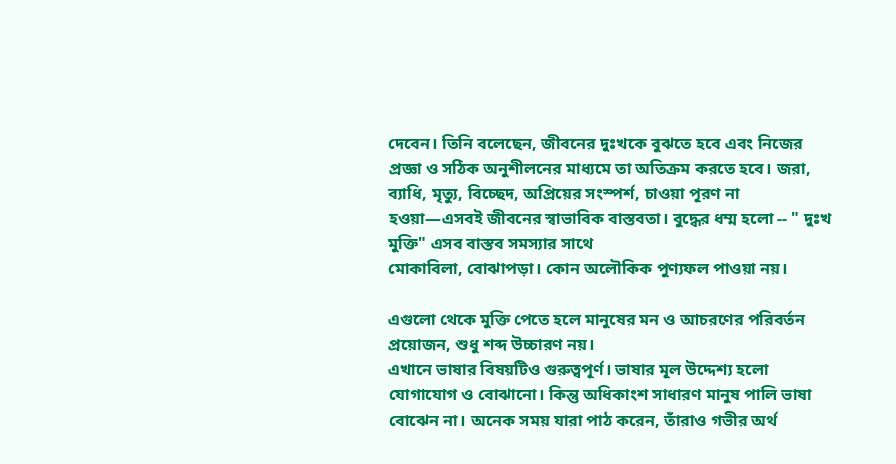দেবেন। তিনি বলেছেন, জীবনের দুঃখকে বুঝতে হবে এবং নিজের প্রজ্ঞা ও সঠিক অনুশীলনের মাধ্যমে তা অতিক্রম করতে হবে। জরা, ব্যাধি, মৃত্যু, বিচ্ছেদ, অপ্রিয়ের সংস্পর্শ, চাওয়া পূরণ না হওয়া—এসবই জীবনের স্বাভাবিক বাস্তবতা। বুদ্ধের ধম্ম হলো -- " দুঃখ মুক্তি" এসব বাস্তব সমস্যার সাথে
মোকাবিলা, বোঝাপড়া। কোন অলৌকিক পুণ্যফল পাওয়া নয়।

এগুলো থেকে মুক্তি পেতে হলে মানুষের মন ও আচরণের পরিবর্তন প্রয়োজন, শুধু শব্দ উচ্চারণ নয়।
এখানে ভাষার বিষয়টিও গুরুত্বপূর্ণ। ভাষার মূল উদ্দেশ্য হলো যোগাযোগ ও বোঝানো। কিন্তু অধিকাংশ সাধারণ মানুষ পালি ভাষা বোঝেন না। অনেক সময় যারা পাঠ করেন, তাঁরাও গভীর অর্থ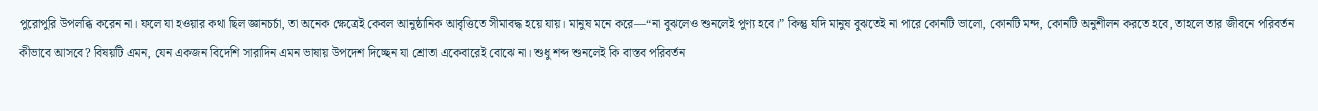পুরোপুরি উপলব্ধি করেন না। ফলে যা হওয়ার কথা ছিল জ্ঞানচর্চা, তা অনেক ক্ষেত্রেই কেবল আনুষ্ঠানিক আবৃত্তিতে সীমাবদ্ধ হয়ে যায়। মানুষ মনে করে—“না বুঝলেও শুনলেই পুণ্য হবে।” কিন্তু যদি মানুষ বুঝতেই না পারে কোনটি ভালো, কোনটি মন্দ, কোনটি অনুশীলন করতে হবে, তাহলে তার জীবনে পরিবর্তন কীভাবে আসবে? বিষয়টি এমন, যেন একজন বিদেশি সারাদিন এমন ভাষায় উপদেশ দিচ্ছেন যা শ্রোতা একেবারেই বোঝে না। শুধু শব্দ শুনলেই কি বাস্তব পরিবর্তন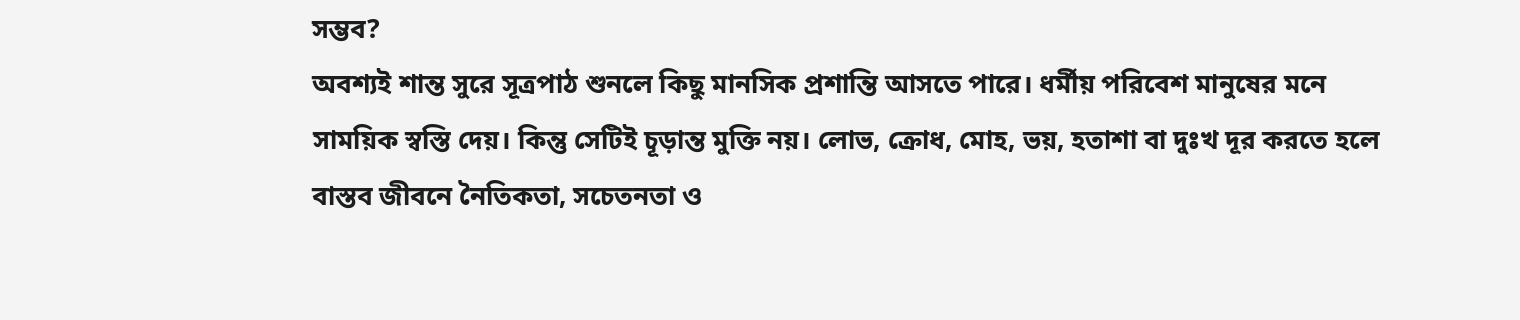সম্ভব?
অবশ্যই শান্ত সুরে সূত্রপাঠ শুনলে কিছু মানসিক প্রশান্তি আসতে পারে। ধর্মীয় পরিবেশ মানুষের মনে সাময়িক স্বস্তি দেয়। কিন্তু সেটিই চূড়ান্ত মুক্তি নয়। লোভ, ক্রোধ, মোহ, ভয়, হতাশা বা দুঃখ দূর করতে হলে বাস্তব জীবনে নৈতিকতা, সচেতনতা ও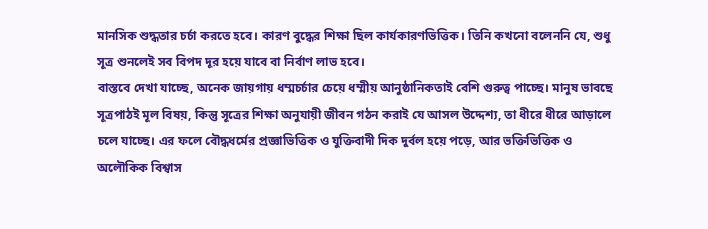মানসিক শুদ্ধতার চর্চা করতে হবে। কারণ বুদ্ধের শিক্ষা ছিল কার্যকারণভিত্তিক। তিনি কখনো বলেননি যে, শুধু সূত্র শুনলেই সব বিপদ দূর হয়ে যাবে বা নির্বাণ লাভ হবে।
বাস্তবে দেখা যাচ্ছে, অনেক জায়গায় ধম্মচর্চার চেয়ে ধম্মীয় আনুষ্ঠানিকতাই বেশি গুরুত্ব পাচ্ছে। মানুষ ভাবছে সূত্রপাঠই মূল বিষয়, কিন্তু সূত্রের শিক্ষা অনুযায়ী জীবন গঠন করাই যে আসল উদ্দেশ্য, তা ধীরে ধীরে আড়ালে চলে যাচ্ছে। এর ফলে বৌদ্ধধর্মের প্রজ্ঞাভিত্তিক ও যুক্তিবাদী দিক দুর্বল হয়ে পড়ে, আর ভক্তিভিত্তিক ও অলৌকিক বিশ্বাস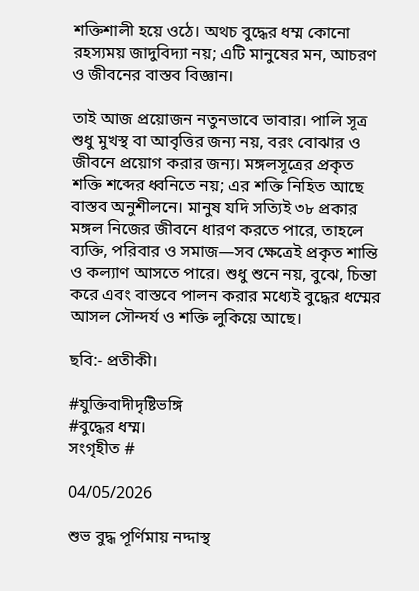শক্তিশালী হয়ে ওঠে। অথচ বুদ্ধের ধম্ম কোনো রহস্যময় জাদুবিদ্যা নয়; এটি মানুষের মন, আচরণ ও জীবনের বাস্তব বিজ্ঞান।

তাই আজ প্রয়োজন নতুনভাবে ভাবার। পালি সূত্র শুধু মুখস্থ বা আবৃত্তির জন্য নয়, বরং বোঝার ও জীবনে প্রয়োগ করার জন্য। মঙ্গলসূত্রের প্রকৃত শক্তি শব্দের ধ্বনিতে নয়; এর শক্তি নিহিত আছে বাস্তব অনুশীলনে। মানুষ যদি সত্যিই ৩৮ প্রকার মঙ্গল নিজের জীবনে ধারণ করতে পারে, তাহলে ব্যক্তি, পরিবার ও সমাজ—সব ক্ষেত্রেই প্রকৃত শান্তি ও কল্যাণ আসতে পারে। শুধু শুনে নয়, বুঝে, চিন্তা করে এবং বাস্তবে পালন করার মধ্যেই বুদ্ধের ধম্মের আসল সৌন্দর্য ও শক্তি লুকিয়ে আছে।

ছবি:- প্রতীকী।

#যুক্তিবাদীদৃষ্টিভঙ্গি
#বুদ্ধের ধম্ম।
সংগৃহীত #

04/05/2026

শুভ বুদ্ধ পূর্ণিমায় নদ্দাস্থ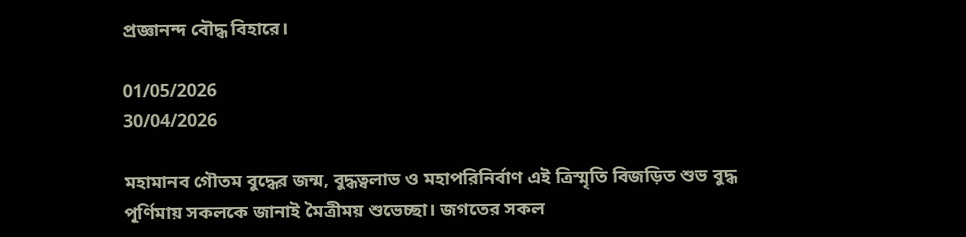প্রজ্ঞানন্দ বৌদ্ধ বিহারে।

01/05/2026
30/04/2026

মহামানব গৌতম বুদ্ধের জন্ম, বুদ্ধত্বলাভ ও মহাপরিনির্বাণ এই ত্রিস্মৃতি বিজড়িত শুভ বুদ্ধ পূর্ণিমায় সকলকে জানাই মৈত্রীময় শুভেচ্ছা। জগতের সকল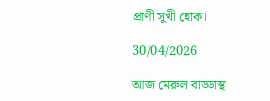প্রাণী সুখী হোক।

30/04/2026

আজ মেরুল বাড্ডাস্থ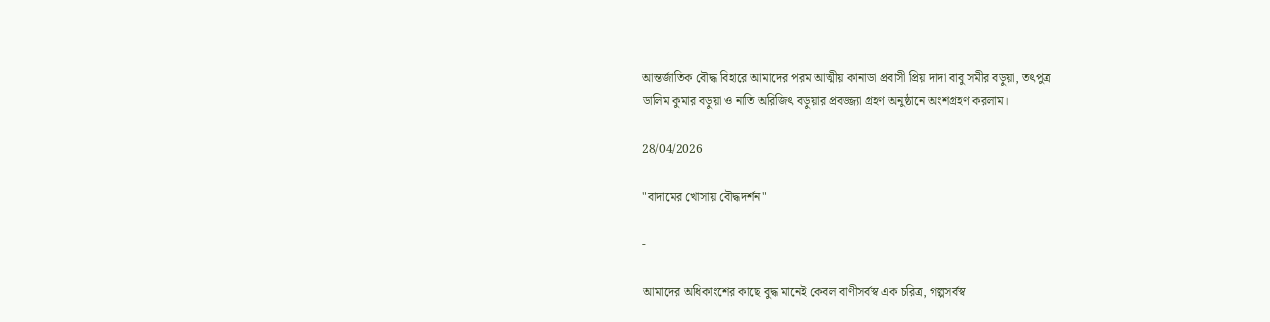আন্তর্জাতিক বৌদ্ধ বিহারে আমাদের পরম আত্মীয় কানাডা প্রবাসী প্রিয় দাদা বাবু সমীর বড়ুয়া, তৎপুত্র
ডালিম কুমার বড়ুয়া ও নাতি অরিজিৎ বড়ুয়ার প্রবজ্জ্যা গ্রহণ অনুষ্ঠানে অংশগ্রহণ করলাম।

28/04/2026

"বাদামের খোসায় বৌদ্ধদর্শন"

-

আমাদের অধিকাংশের কাছে বুদ্ধ মানেই কেবল বাণীসর্বস্ব এক চরিত্র, গল্পসর্বস্ব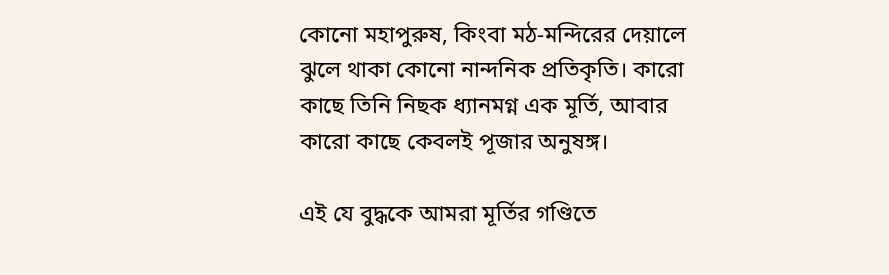কোনো মহাপুরুষ, কিংবা মঠ-মন্দিরের দেয়ালে ঝুলে থাকা কোনো নান্দনিক প্রতিকৃতি। কারো কাছে তিনি নিছক ধ্যানমগ্ন এক মূর্তি, আবার কারো কাছে কেবলই পূজার অনুষঙ্গ।

এই যে বুদ্ধকে আমরা মূর্তির গণ্ডিতে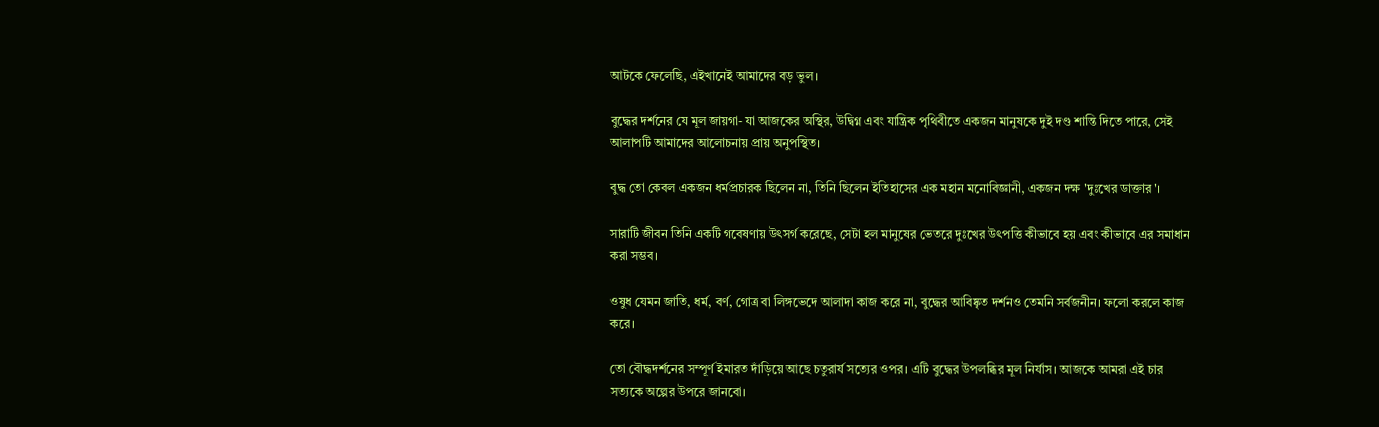আটকে ফেলেছি, এইখানেই আমাদের বড় ভুল।

বুদ্ধের দর্শনের যে মূল জায়গা- যা আজকের অস্থির, উদ্বিগ্ন এবং যান্ত্রিক পৃথিবীতে একজন মানুষকে দুই দণ্ড শান্তি দিতে পারে, সেই আলাপটি আমাদের আলোচনায় প্রায় অনুপস্থিত।

বুদ্ধ তো কেবল একজন ধর্মপ্রচারক ছিলেন না, তিনি ছিলেন ইতিহাসের এক মহান মনোবিজ্ঞানী, একজন দক্ষ 'দুঃখের ডাক্তার'।

সারাটি জীবন তিনি একটি গবেষণায় উৎসর্গ করেছে, সেটা হল মানুষের ভেতরে দুঃখের উৎপত্তি কীভাবে হয় এবং কীভাবে এর সমাধান করা সম্ভব।

ওষুধ যেমন জাতি, ধর্ম, বর্ণ, গোত্র বা লিঙ্গভেদে আলাদা কাজ করে না, বুদ্ধের আবিষ্কৃত দর্শনও তেমনি সর্বজনীন। ফলো করলে কাজ করে।

তো বৌদ্ধদর্শনের সম্পূর্ণ ইমারত দাঁড়িয়ে আছে চতুরার্য সত্যের ওপর। এটি বুদ্ধের উপলব্ধির মূল নির্যাস। আজকে আমরা এই চার সত্যকে অল্পের উপরে জানবো।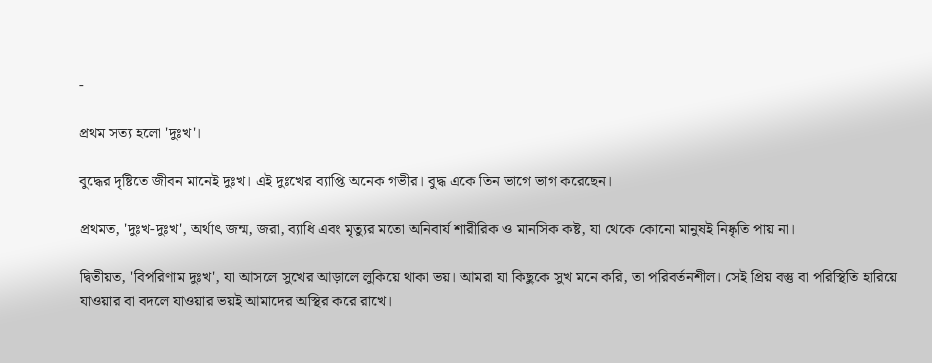-

প্রথম সত্য হলো 'দুঃখ'।

বুদ্ধের দৃষ্টিতে জীবন মানেই দুঃখ। এই দুঃখের ব্যাপ্তি অনেক গভীর। বুদ্ধ একে তিন ভাগে ভাগ করেছেন।

প্রথমত, 'দুঃখ-দুঃখ', অর্থাৎ জন্ম, জরা, ব্যাধি এবং মৃত্যুর মতো অনিবার্য শারীরিক ও মানসিক কষ্ট, যা থেকে কোনো মানুষই নিষ্কৃতি পায় না।

দ্বিতীয়ত, 'বিপরিণাম দুঃখ', যা আসলে সুখের আড়ালে লুকিয়ে থাকা ভয়। আমরা যা কিছুকে সুখ মনে করি, তা পরিবর্তনশীল। সেই প্রিয় বস্তু বা পরিস্থিতি হারিয়ে যাওয়ার বা বদলে যাওয়ার ভয়ই আমাদের অস্থির করে রাখে।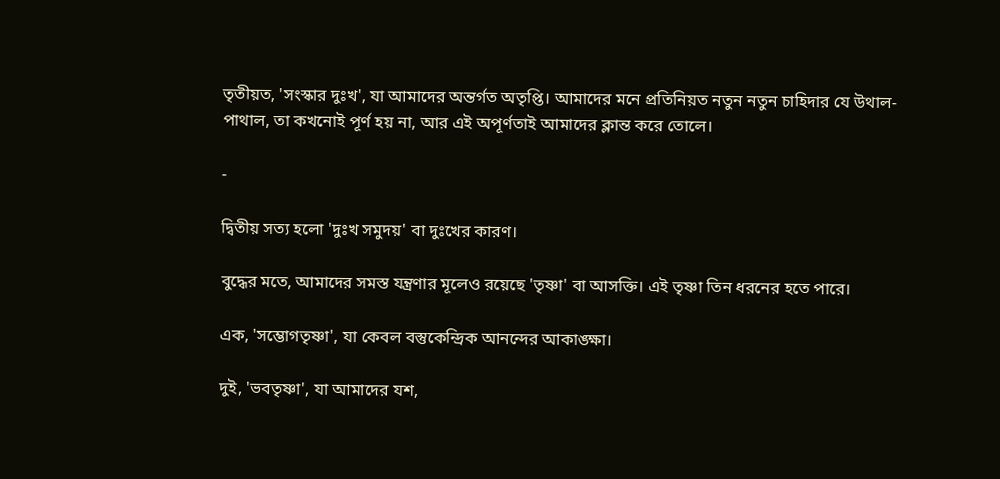তৃতীয়ত, 'সংস্কার দুঃখ', যা আমাদের অন্তর্গত অতৃপ্তি। আমাদের মনে প্রতিনিয়ত নতুন নতুন চাহিদার যে উথাল-পাথাল, তা কখনোই পূর্ণ হয় না, আর এই অপূর্ণতাই আমাদের ক্লান্ত করে তোলে।

-

দ্বিতীয় সত্য হলো 'দুঃখ সমুদয়' বা দুঃখের কারণ।

বুদ্ধের মতে, আমাদের সমস্ত যন্ত্রণার মূলেও রয়েছে 'তৃষ্ণা' বা আসক্তি। এই তৃষ্ণা তিন ধরনের হতে পারে।

এক, 'সম্ভোগতৃষ্ণা', যা কেবল বস্তুকেন্দ্রিক আনন্দের আকাঙ্ক্ষা।

দুই, 'ভবতৃষ্ণা', যা আমাদের যশ,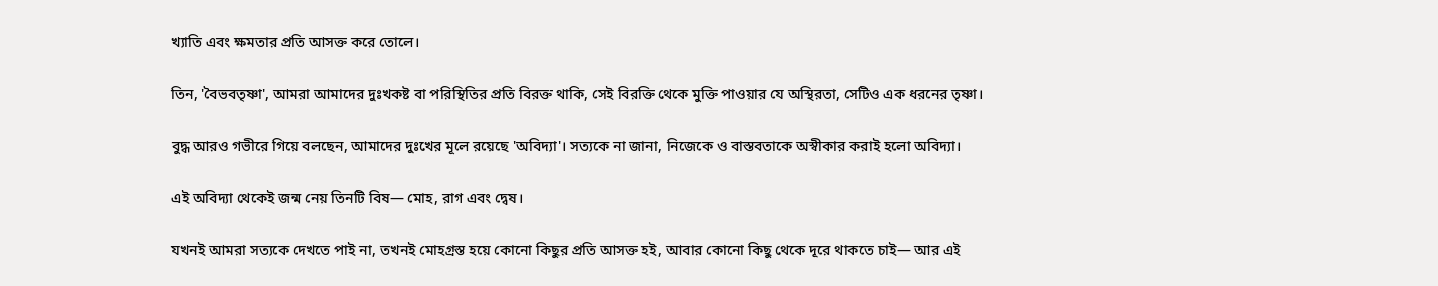খ্যাতি এবং ক্ষমতার প্রতি আসক্ত করে তোলে।

তিন, 'বৈভবতৃষ্ণা', আমরা আমাদের দুঃখকষ্ট বা পরিস্থিতির প্রতি বিরক্ত থাকি, সেই বিরক্তি থেকে মুক্তি পাওয়ার যে অস্থিরতা, সেটিও এক ধরনের তৃষ্ণা।

বুদ্ধ আরও গভীরে গিয়ে বলছেন, আমাদের দুঃখের মূলে রয়েছে 'অবিদ্যা'। সত্যকে না জানা, নিজেকে ও বাস্তবতাকে অস্বীকার করাই হলো অবিদ্যা।

এই অবিদ্যা থেকেই জন্ম নেয় তিনটি বিষ— মোহ, রাগ এবং দ্বেষ।

যখনই আমরা সত্যকে দেখতে পাই না, তখনই মোহগ্রস্ত হয়ে কোনো কিছুর প্রতি আসক্ত হই, আবার কোনো কিছু থেকে দূরে থাকতে চাই— আর এই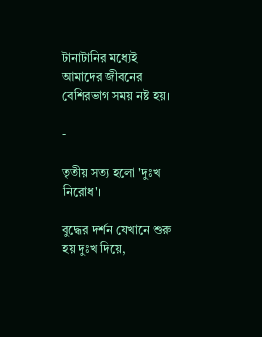টানাটানির মধ্যেই আমাদের জীবনের বেশিরভাগ সময় নষ্ট হয়।

-

তৃতীয় সত্য হলো 'দুঃখ নিরোধ'।

বুদ্ধের দর্শন যেখানে শুরু হয় দুঃখ দিয়ে,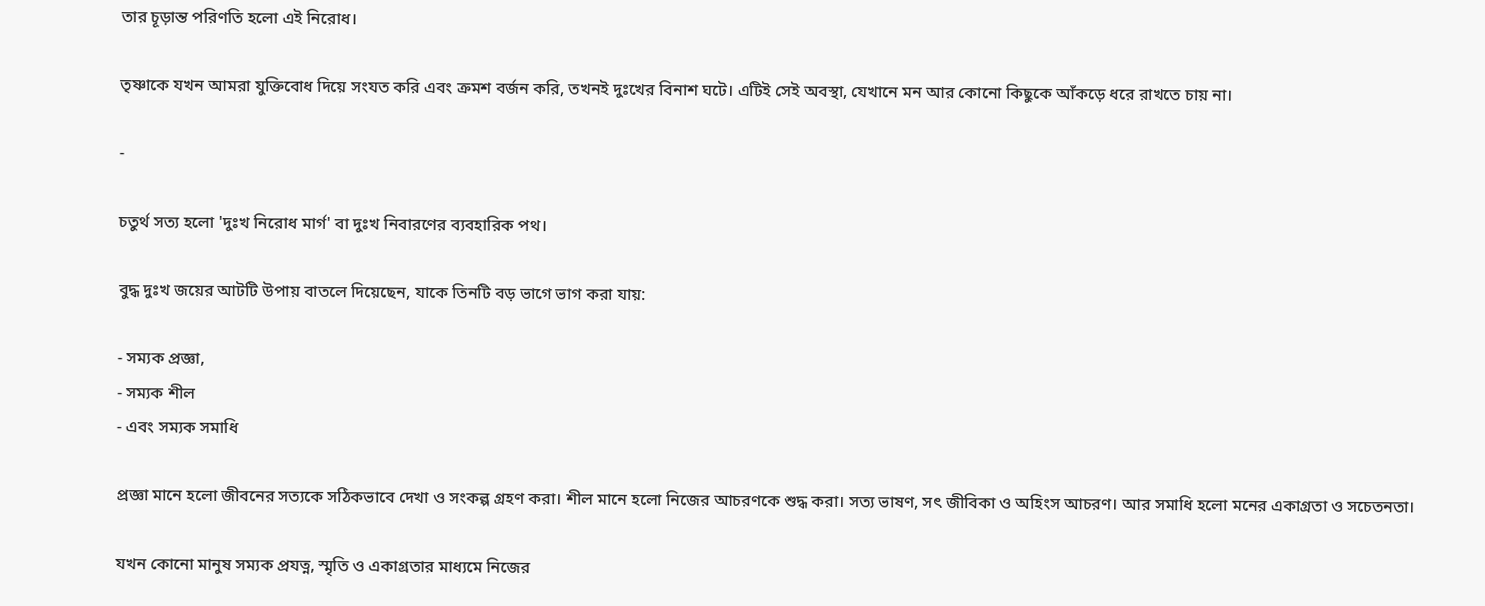তার চূড়ান্ত পরিণতি হলো এই নিরোধ।

তৃষ্ণাকে যখন আমরা যুক্তিবোধ দিয়ে সংযত করি এবং ক্রমশ বর্জন করি, তখনই দুঃখের বিনাশ ঘটে। এটিই সেই অবস্থা, যেখানে মন আর কোনো কিছুকে আঁকড়ে ধরে রাখতে চায় না।

-

চতুর্থ সত্য হলো 'দুঃখ নিরোধ মার্গ' বা দুঃখ নিবারণের ব্যবহারিক পথ।

বুদ্ধ দুঃখ জয়ের আটটি উপায় বাতলে দিয়েছেন, যাকে তিনটি বড় ভাগে ভাগ করা যায়:

- সম্যক প্রজ্ঞা,
- সম্যক শীল
- এবং সম্যক সমাধি

প্রজ্ঞা মানে হলো জীবনের সত্যকে সঠিকভাবে দেখা ও সংকল্প গ্রহণ করা। শীল মানে হলো নিজের আচরণকে শুদ্ধ করা। সত্য ভাষণ, সৎ জীবিকা ও অহিংস আচরণ। আর সমাধি হলো মনের একাগ্রতা ও সচেতনতা।

যখন কোনো মানুষ সম্যক প্রযত্ন, স্মৃতি ও একাগ্রতার মাধ্যমে নিজের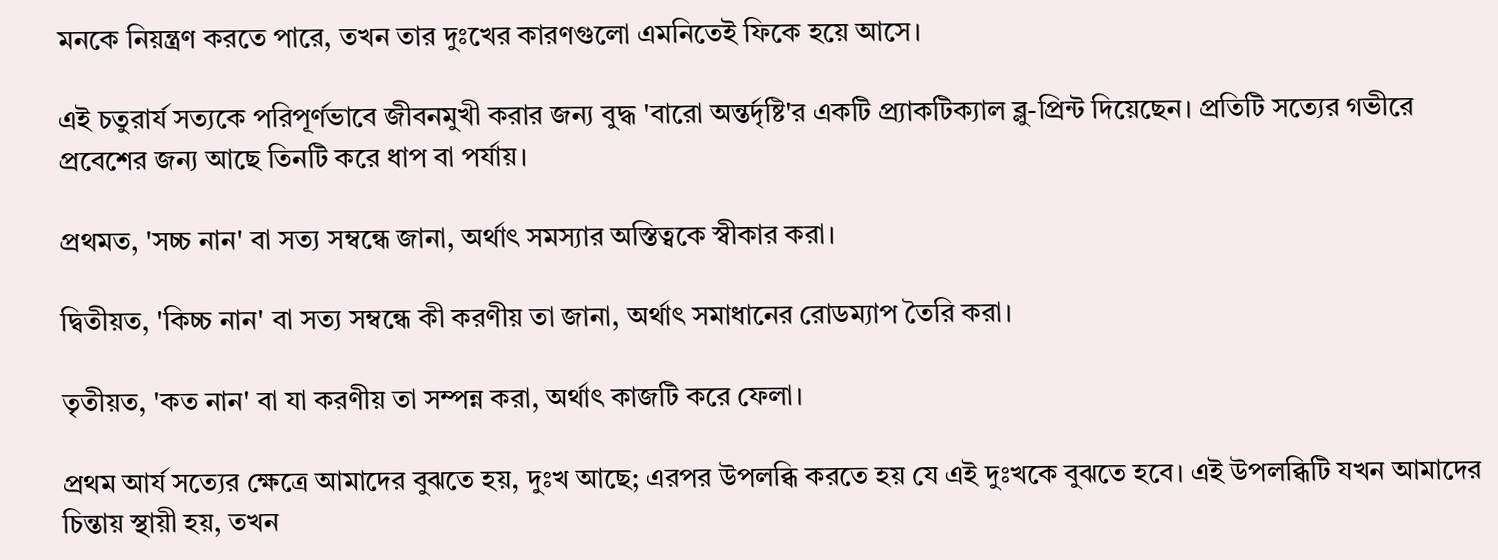মনকে নিয়ন্ত্রণ করতে পারে, তখন তার দুঃখের কারণগুলো এমনিতেই ফিকে হয়ে আসে।

এই চতুরার্য সত্যকে পরিপূর্ণভাবে জীবনমুখী করার জন্য বুদ্ধ 'বারো অন্তর্দৃষ্টি'র একটি প্র্যাকটিক্যাল ব্লু-প্রিন্ট দিয়েছেন। প্রতিটি সত্যের গভীরে প্রবেশের জন্য আছে তিনটি করে ধাপ বা পর্যায়।

প্রথমত, 'সচ্চ নান' বা সত্য সম্বন্ধে জানা, অর্থাৎ সমস্যার অস্তিত্বকে স্বীকার করা।

দ্বিতীয়ত, 'কিচ্চ নান' বা সত্য সম্বন্ধে কী করণীয় তা জানা, অর্থাৎ সমাধানের রোডম্যাপ তৈরি করা।

তৃতীয়ত, 'কত নান' বা যা করণীয় তা সম্পন্ন করা, অর্থাৎ কাজটি করে ফেলা।

প্রথম আর্য সত্যের ক্ষেত্রে আমাদের বুঝতে হয়, দুঃখ আছে; এরপর উপলব্ধি করতে হয় যে এই দুঃখকে বুঝতে হবে। এই উপলব্ধিটি যখন আমাদের চিন্তায় স্থায়ী হয়, তখন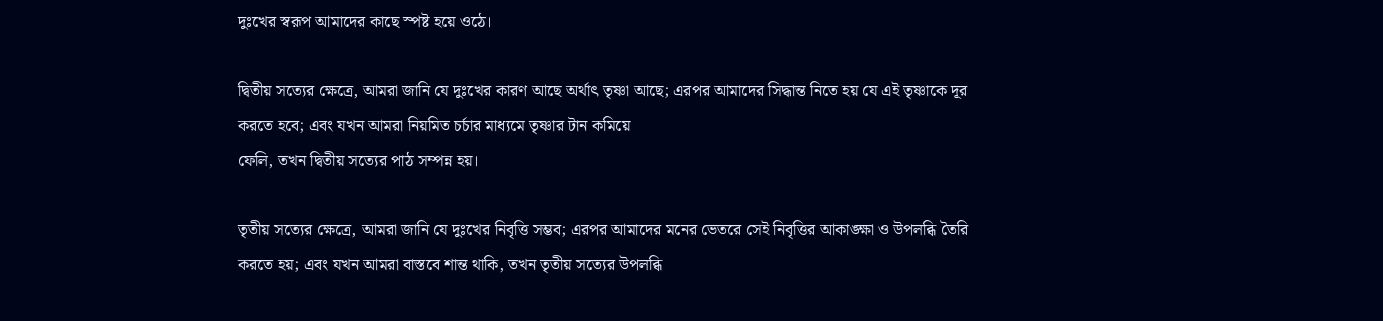দুঃখের স্বরূপ আমাদের কাছে স্পষ্ট হয়ে ওঠে।

দ্বিতীয় সত্যের ক্ষেত্রে, আমরা জানি যে দুঃখের কারণ আছে অর্থাৎ তৃষ্ণা আছে; এরপর আমাদের সিদ্ধান্ত নিতে হয় যে এই তৃষ্ণাকে দূর করতে হবে; এবং যখন আমরা নিয়মিত চর্চার মাধ্যমে তৃষ্ণার টান কমিয়ে
ফেলি, তখন দ্বিতীয় সত্যের পাঠ সম্পন্ন হয়।

তৃতীয় সত্যের ক্ষেত্রে, আমরা জানি যে দুঃখের নিবৃত্তি সম্ভব; এরপর আমাদের মনের ভেতরে সেই নিবৃত্তির আকাঙ্ক্ষা ও উপলব্ধি তৈরি করতে হয়; এবং যখন আমরা বাস্তবে শান্ত থাকি, তখন তৃতীয় সত্যের উপলব্ধি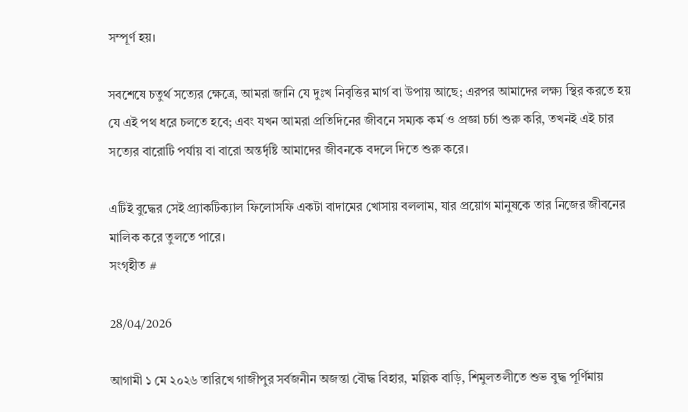সম্পূর্ণ হয়।

সবশেষে চতুর্থ সত্যের ক্ষেত্রে, আমরা জানি যে দুঃখ নিবৃত্তির মার্গ বা উপায় আছে; এরপর আমাদের লক্ষ্য স্থির করতে হয় যে এই পথ ধরে চলতে হবে; এবং যখন আমরা প্রতিদিনের জীবনে সম্যক কর্ম ও প্রজ্ঞা চর্চা শুরু করি, তখনই এই চার সত্যের বারোটি পর্যায় বা বারো অন্তর্দৃষ্টি আমাদের জীবনকে বদলে দিতে শুরু করে।

এটিই বুদ্ধের সেই প্র্যাকটিক্যাল ফিলোসফি একটা বাদামের খোসায় বললাম, যার প্রয়োগ মানুষকে তার নিজের জীবনের মালিক করে তুলতে পারে।
সংগৃহীত #

28/04/2026

আগামী ১ মে ২০২৬ তারিখে গাজীপুর সর্বজনীন অজন্তা বৌদ্ধ বিহার, মল্লিক বাড়ি, শিমুলতলীতে শুভ বুদ্ধ পূর্ণিমায়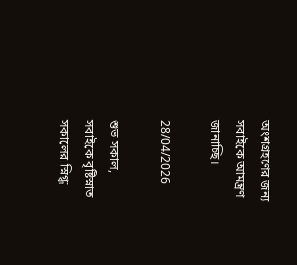অংশগ্রহণের জন্য সবাইকে আমন্ত্রণ জানাচ্ছি।

28/04/2026

শুভ সকাল,
সবাইকে বৃষ্টিস্নাত সকালের স্নিগ্ধ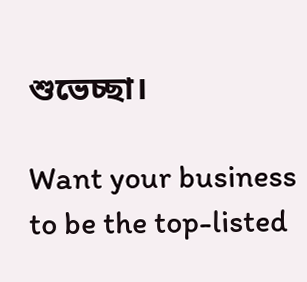শুভেচ্ছা।

Want your business to be the top-listed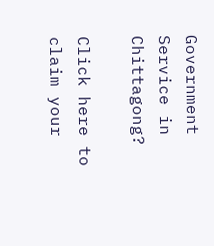Government Service in Chittagong?

Click here to claim your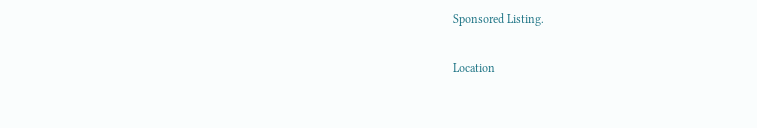Sponsored Listing.

Location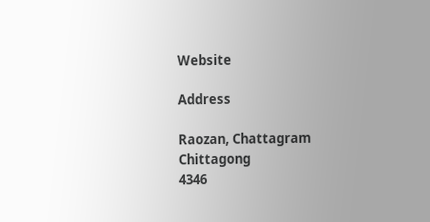Website

Address

Raozan, Chattagram
Chittagong
4346